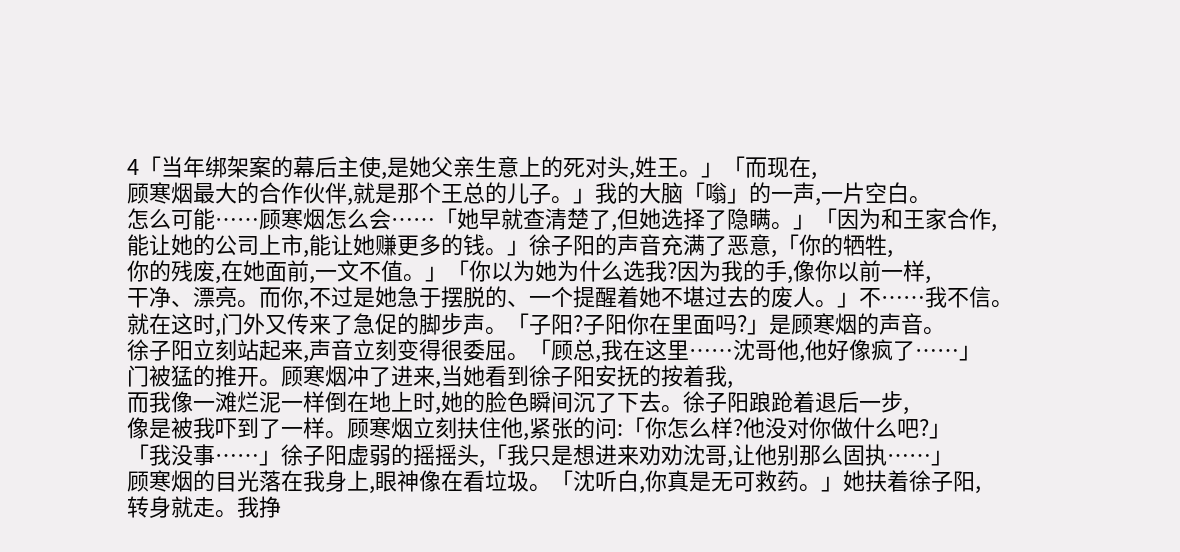4「当年绑架案的幕后主使,是她父亲生意上的死对头,姓王。」「而现在,
顾寒烟最大的合作伙伴,就是那个王总的儿子。」我的大脑「嗡」的一声,一片空白。
怎么可能……顾寒烟怎么会……「她早就查清楚了,但她选择了隐瞒。」「因为和王家合作,
能让她的公司上市,能让她赚更多的钱。」徐子阳的声音充满了恶意,「你的牺牲,
你的残废,在她面前,一文不值。」「你以为她为什么选我?因为我的手,像你以前一样,
干净、漂亮。而你,不过是她急于摆脱的、一个提醒着她不堪过去的废人。」不……我不信。
就在这时,门外又传来了急促的脚步声。「子阳?子阳你在里面吗?」是顾寒烟的声音。
徐子阳立刻站起来,声音立刻变得很委屈。「顾总,我在这里……沈哥他,他好像疯了……」
门被猛的推开。顾寒烟冲了进来,当她看到徐子阳安抚的按着我,
而我像一滩烂泥一样倒在地上时,她的脸色瞬间沉了下去。徐子阳踉跄着退后一步,
像是被我吓到了一样。顾寒烟立刻扶住他,紧张的问:「你怎么样?他没对你做什么吧?」
「我没事……」徐子阳虚弱的摇摇头,「我只是想进来劝劝沈哥,让他别那么固执……」
顾寒烟的目光落在我身上,眼神像在看垃圾。「沈听白,你真是无可救药。」她扶着徐子阳,
转身就走。我挣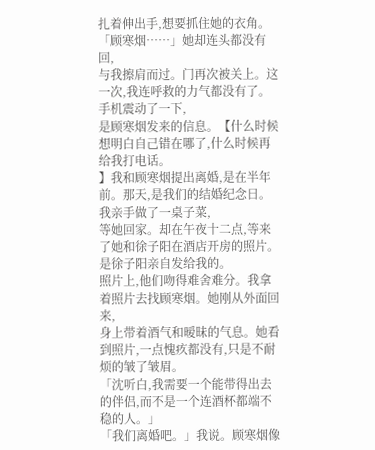扎着伸出手,想要抓住她的衣角。「顾寒烟……」她却连头都没有回,
与我擦肩而过。门再次被关上。这一次,我连呼救的力气都没有了。手机震动了一下,
是顾寒烟发来的信息。【什么时候想明白自己错在哪了,什么时候再给我打电话。
】我和顾寒烟提出离婚,是在半年前。那天,是我们的结婚纪念日。我亲手做了一桌子菜,
等她回家。却在午夜十二点,等来了她和徐子阳在酒店开房的照片。是徐子阳亲自发给我的。
照片上,他们吻得难舍难分。我拿着照片去找顾寒烟。她刚从外面回来,
身上带着酒气和暧昧的气息。她看到照片,一点愧疚都没有,只是不耐烦的皱了皱眉。
「沈听白,我需要一个能带得出去的伴侣,而不是一个连酒杯都端不稳的人。」
「我们离婚吧。」我说。顾寒烟像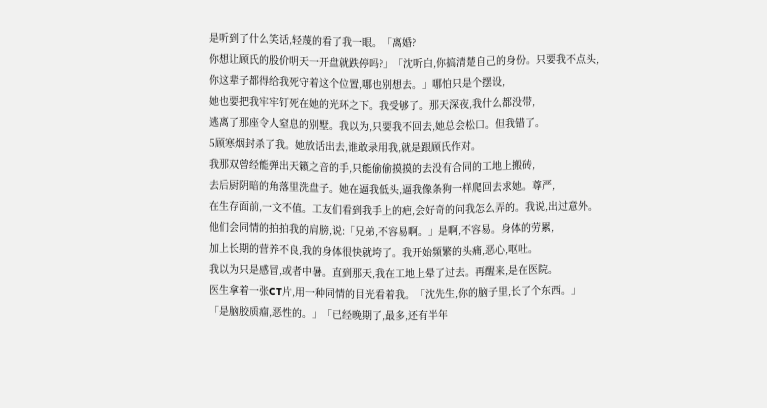是听到了什么笑话,轻蔑的看了我一眼。「离婚?
你想让顾氏的股价明天一开盘就跌停吗?」「沈听白,你搞清楚自己的身份。只要我不点头,
你这辈子都得给我死守着这个位置,哪也别想去。」哪怕只是个摆设,
她也要把我牢牢钉死在她的光环之下。我受够了。那天深夜,我什么都没带,
逃离了那座令人窒息的别墅。我以为,只要我不回去,她总会松口。但我错了。
5顾寒烟封杀了我。她放话出去,谁敢录用我,就是跟顾氏作对。
我那双曾经能弹出天籁之音的手,只能偷偷摸摸的去没有合同的工地上搬砖,
去后厨阴暗的角落里洗盘子。她在逼我低头,逼我像条狗一样爬回去求她。尊严,
在生存面前,一文不值。工友们看到我手上的疤,会好奇的问我怎么弄的。我说,出过意外。
他们会同情的拍拍我的肩膀,说:「兄弟,不容易啊。」是啊,不容易。身体的劳累,
加上长期的营养不良,我的身体很快就垮了。我开始频繁的头痛,恶心,呕吐。
我以为只是感冒,或者中暑。直到那天,我在工地上晕了过去。再醒来,是在医院。
医生拿着一张CT片,用一种同情的目光看着我。「沈先生,你的脑子里,长了个东西。」
「是脑胶质瘤,恶性的。」「已经晚期了,最多,还有半年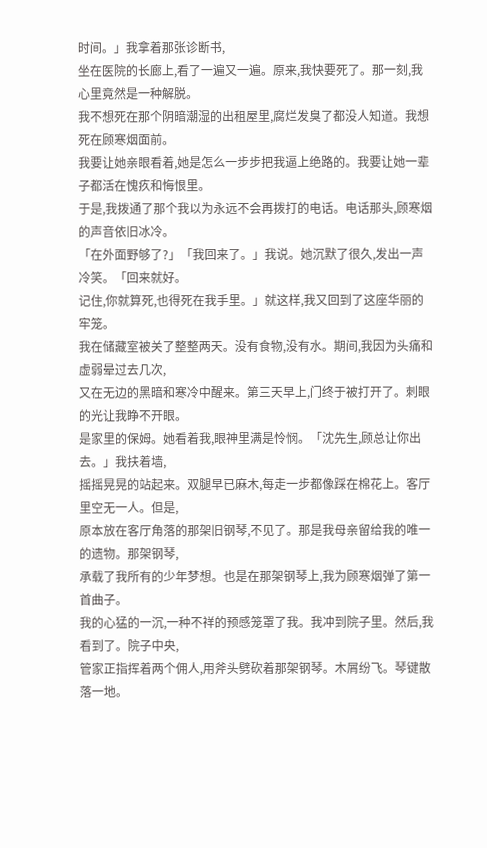时间。」我拿着那张诊断书,
坐在医院的长廊上,看了一遍又一遍。原来,我快要死了。那一刻,我心里竟然是一种解脱。
我不想死在那个阴暗潮湿的出租屋里,腐烂发臭了都没人知道。我想死在顾寒烟面前。
我要让她亲眼看着,她是怎么一步步把我逼上绝路的。我要让她一辈子都活在愧疚和悔恨里。
于是,我拨通了那个我以为永远不会再拨打的电话。电话那头,顾寒烟的声音依旧冰冷。
「在外面野够了?」「我回来了。」我说。她沉默了很久,发出一声冷笑。「回来就好。
记住,你就算死,也得死在我手里。」就这样,我又回到了这座华丽的牢笼。
我在储藏室被关了整整两天。没有食物,没有水。期间,我因为头痛和虚弱晕过去几次,
又在无边的黑暗和寒冷中醒来。第三天早上,门终于被打开了。刺眼的光让我睁不开眼。
是家里的保姆。她看着我,眼神里满是怜悯。「沈先生,顾总让你出去。」我扶着墙,
摇摇晃晃的站起来。双腿早已麻木,每走一步都像踩在棉花上。客厅里空无一人。但是,
原本放在客厅角落的那架旧钢琴,不见了。那是我母亲留给我的唯一的遗物。那架钢琴,
承载了我所有的少年梦想。也是在那架钢琴上,我为顾寒烟弹了第一首曲子。
我的心猛的一沉,一种不祥的预感笼罩了我。我冲到院子里。然后,我看到了。院子中央,
管家正指挥着两个佣人,用斧头劈砍着那架钢琴。木屑纷飞。琴键散落一地。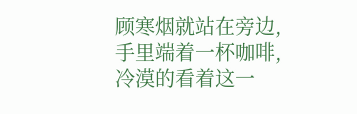顾寒烟就站在旁边,手里端着一杯咖啡,冷漠的看着这一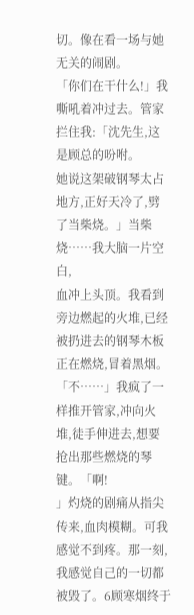切。像在看一场与她无关的闹剧。
「你们在干什么!」我嘶吼着冲过去。管家拦住我:「沈先生,这是顾总的吩咐。
她说这架破钢琴太占地方,正好天冷了,劈了当柴烧。」当柴烧……我大脑一片空白,
血冲上头顶。我看到旁边燃起的火堆,已经被扔进去的钢琴木板正在燃烧,冒着黑烟。
「不……」我疯了一样推开管家,冲向火堆,徒手伸进去,想要抢出那些燃烧的琴键。「啊!
」灼烧的剧痛从指尖传来,血肉模糊。可我感觉不到疼。那一刻,
我感觉自己的一切都被毁了。6顾寒烟终于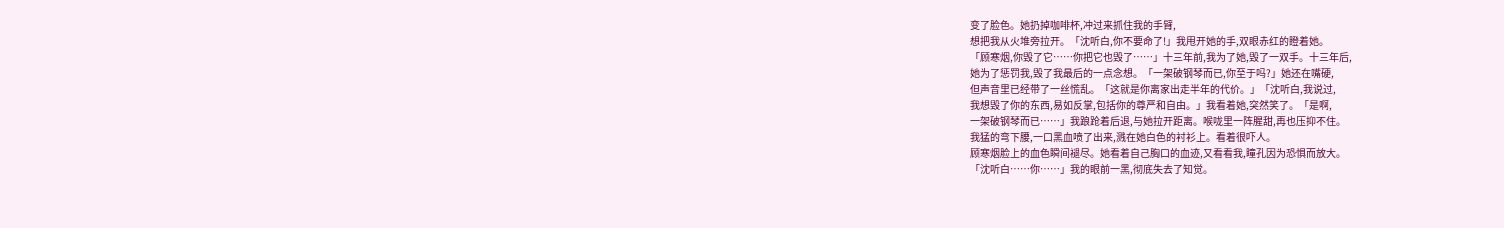变了脸色。她扔掉咖啡杯,冲过来抓住我的手臂,
想把我从火堆旁拉开。「沈听白,你不要命了!」我甩开她的手,双眼赤红的瞪着她。
「顾寒烟,你毁了它……你把它也毁了……」十三年前,我为了她,毁了一双手。十三年后,
她为了惩罚我,毁了我最后的一点念想。「一架破钢琴而已,你至于吗?」她还在嘴硬,
但声音里已经带了一丝慌乱。「这就是你离家出走半年的代价。」「沈听白,我说过,
我想毁了你的东西,易如反掌,包括你的尊严和自由。」我看着她,突然笑了。「是啊,
一架破钢琴而已……」我踉跄着后退,与她拉开距离。喉咙里一阵腥甜,再也压抑不住。
我猛的弯下腰,一口黑血喷了出来,溅在她白色的衬衫上。看着很吓人。
顾寒烟脸上的血色瞬间褪尽。她看着自己胸口的血迹,又看看我,瞳孔因为恐惧而放大。
「沈听白……你……」我的眼前一黑,彻底失去了知觉。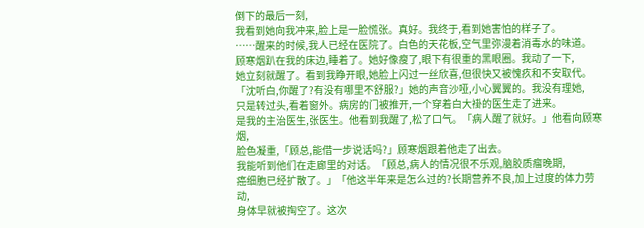倒下的最后一刻,
我看到她向我冲来,脸上是一脸慌张。真好。我终于,看到她害怕的样子了。
……醒来的时候,我人已经在医院了。白色的天花板,空气里弥漫着消毒水的味道。
顾寒烟趴在我的床边,睡着了。她好像瘦了,眼下有很重的黑眼圈。我动了一下,
她立刻就醒了。看到我睁开眼,她脸上闪过一丝欣喜,但很快又被愧疚和不安取代。
「沈听白,你醒了?有没有哪里不舒服?」她的声音沙哑,小心翼翼的。我没有理她,
只是转过头,看着窗外。病房的门被推开,一个穿着白大褂的医生走了进来。
是我的主治医生,张医生。他看到我醒了,松了口气。「病人醒了就好。」他看向顾寒烟,
脸色凝重,「顾总,能借一步说话吗?」顾寒烟跟着他走了出去。
我能听到他们在走廊里的对话。「顾总,病人的情况很不乐观,脑胶质瘤晚期,
癌细胞已经扩散了。」「他这半年来是怎么过的?长期营养不良,加上过度的体力劳动,
身体早就被掏空了。这次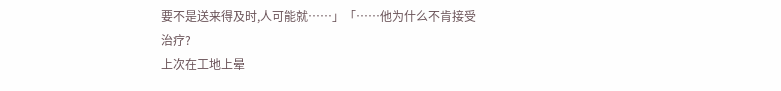要不是送来得及时,人可能就……」「……他为什么不肯接受治疗?
上次在工地上晕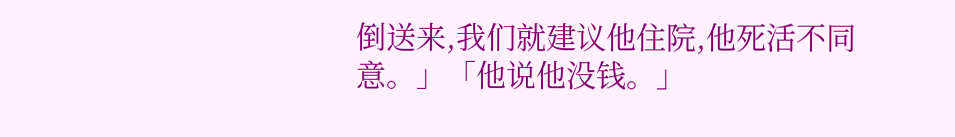倒送来,我们就建议他住院,他死活不同意。」「他说他没钱。」